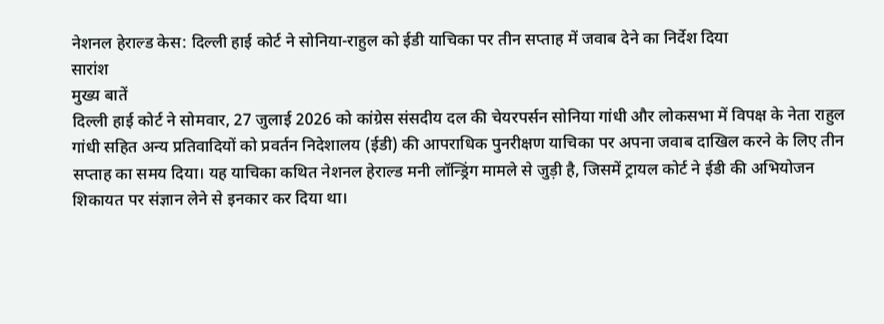नेशनल हेराल्ड केस: दिल्ली हाई कोर्ट ने सोनिया-राहुल को ईडी याचिका पर तीन सप्ताह में जवाब देने का निर्देश दिया
सारांश
मुख्य बातें
दिल्ली हाई कोर्ट ने सोमवार, 27 जुलाई 2026 को कांग्रेस संसदीय दल की चेयरपर्सन सोनिया गांधी और लोकसभा में विपक्ष के नेता राहुल गांधी सहित अन्य प्रतिवादियों को प्रवर्तन निदेशालय (ईडी) की आपराधिक पुनरीक्षण याचिका पर अपना जवाब दाखिल करने के लिए तीन सप्ताह का समय दिया। यह याचिका कथित नेशनल हेराल्ड मनी लॉन्ड्रिंग मामले से जुड़ी है, जिसमें ट्रायल कोर्ट ने ईडी की अभियोजन शिकायत पर संज्ञान लेने से इनकार कर दिया था।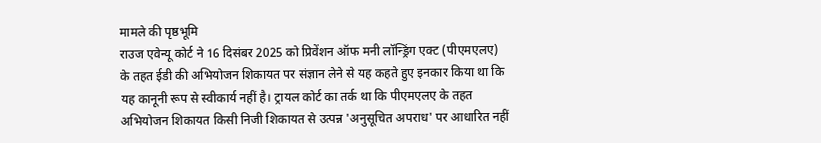मामले की पृष्ठभूमि
राउज एवेन्यू कोर्ट ने 16 दिसंबर 2025 को प्रिवेंशन ऑफ मनी लॉन्ड्रिंग एक्ट (पीएमएलए) के तहत ईडी की अभियोजन शिकायत पर संज्ञान लेने से यह कहते हुए इनकार किया था कि यह कानूनी रूप से स्वीकार्य नहीं है। ट्रायल कोर्ट का तर्क था कि पीएमएलए के तहत अभियोजन शिकायत किसी निजी शिकायत से उत्पन्न 'अनुसूचित अपराध' पर आधारित नहीं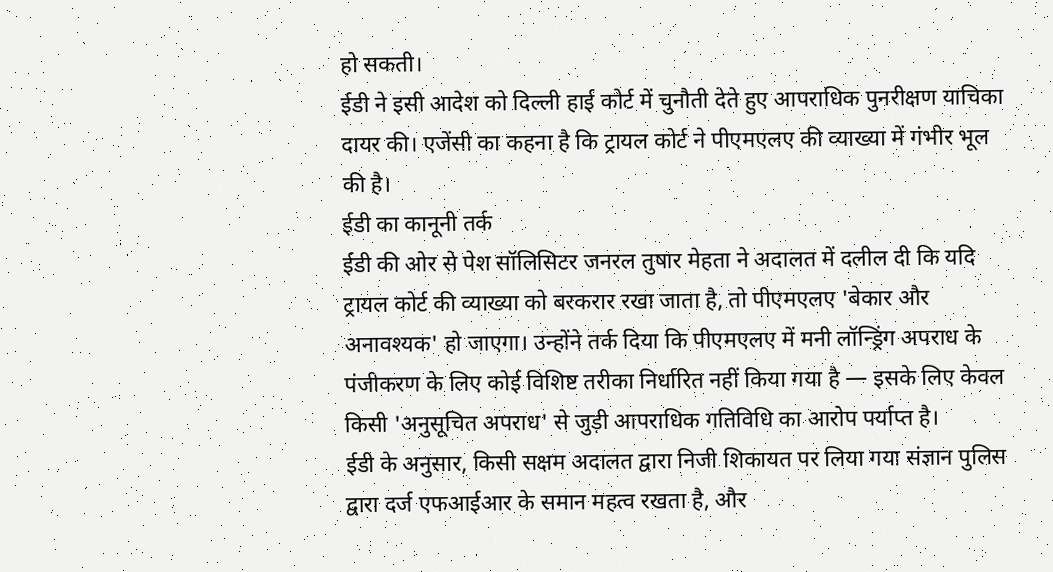हो सकती।
ईडी ने इसी आदेश को दिल्ली हाई कोर्ट में चुनौती देते हुए आपराधिक पुनरीक्षण याचिका दायर की। एजेंसी का कहना है कि ट्रायल कोर्ट ने पीएमएलए की व्याख्या में गंभीर भूल की है।
ईडी का कानूनी तर्क
ईडी की ओर से पेश सॉलिसिटर जनरल तुषार मेहता ने अदालत में दलील दी कि यदि ट्रायल कोर्ट की व्याख्या को बरकरार रखा जाता है, तो पीएमएलए 'बेकार और अनावश्यक' हो जाएगा। उन्होंने तर्क दिया कि पीएमएलए में मनी लॉन्ड्रिंग अपराध के पंजीकरण के लिए कोई विशिष्ट तरीका निर्धारित नहीं किया गया है — इसके लिए केवल किसी 'अनुसूचित अपराध' से जुड़ी आपराधिक गतिविधि का आरोप पर्याप्त है।
ईडी के अनुसार, किसी सक्षम अदालत द्वारा निजी शिकायत पर लिया गया संज्ञान पुलिस द्वारा दर्ज एफआईआर के समान महत्व रखता है, और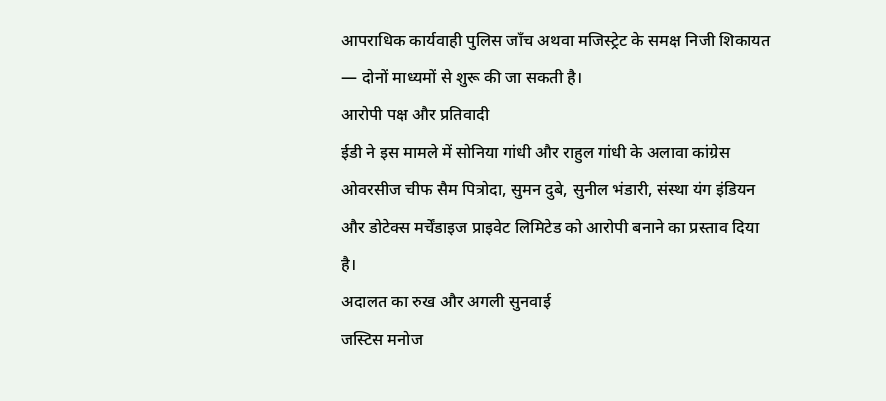आपराधिक कार्यवाही पुलिस जाँच अथवा मजिस्ट्रेट के समक्ष निजी शिकायत — दोनों माध्यमों से शुरू की जा सकती है।
आरोपी पक्ष और प्रतिवादी
ईडी ने इस मामले में सोनिया गांधी और राहुल गांधी के अलावा कांग्रेस ओवरसीज चीफ सैम पित्रोदा, सुमन दुबे, सुनील भंडारी, संस्था यंग इंडियन और डोटेक्स मर्चेंडाइज प्राइवेट लिमिटेड को आरोपी बनाने का प्रस्ताव दिया है।
अदालत का रुख और अगली सुनवाई
जस्टिस मनोज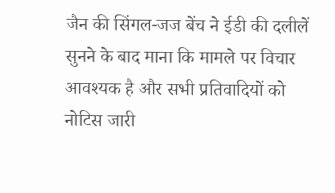जैन की सिंगल-जज बेंच ने ईडी की दलीलें सुनने के बाद माना कि मामले पर विचार आवश्यक है और सभी प्रतिवादियों को नोटिस जारी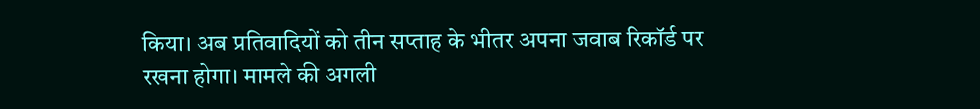किया। अब प्रतिवादियों को तीन सप्ताह के भीतर अपना जवाब रिकॉर्ड पर रखना होगा। मामले की अगली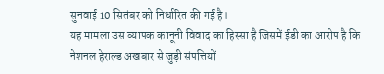सुनवाई 10 सितंबर को निर्धारित की गई है।
यह मामला उस व्यापक कानूनी विवाद का हिस्सा है जिसमें ईडी का आरोप है कि नेशनल हेराल्ड अखबार से जुड़ी संपत्तियों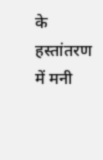के हस्तांतरण में मनी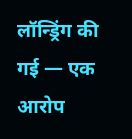लॉन्ड्रिंग की गई — एक आरोप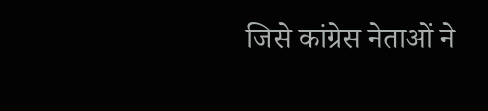जिसे कांग्रेस नेताओं ने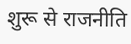शुरू से राजनीति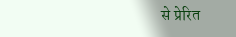से प्रेरित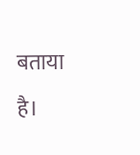बताया है।